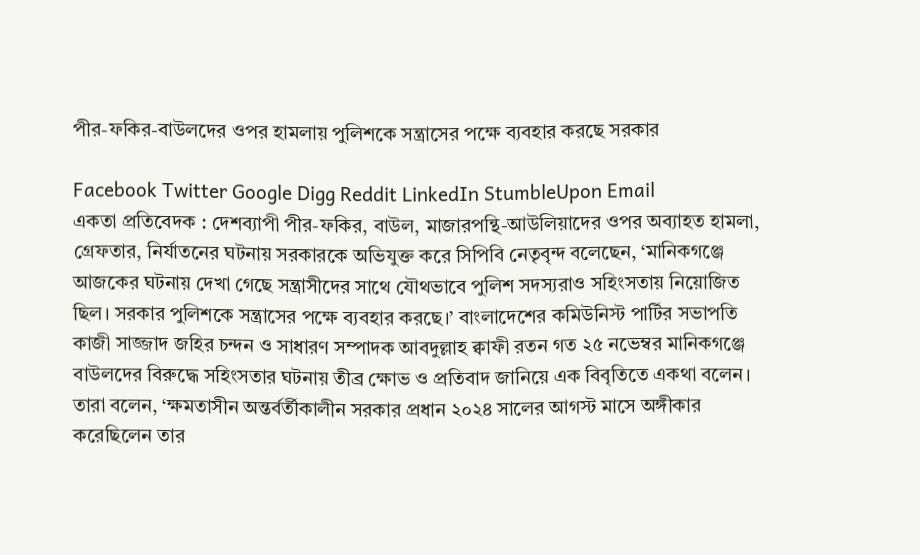পীর-ফকির-বাউলদের ওপর হামলায় পুলিশকে সন্ত্রাসের পক্ষে ব্যবহার করছে সরকার

Facebook Twitter Google Digg Reddit LinkedIn StumbleUpon Email
একতা প্রতিবেদক : দেশব্যাপী পীর-ফকির, বাউল, মাজারপন্থি-আউলিয়াদের ওপর অব্যাহত হামলা, গ্রেফতার, নির্যাতনের ঘটনায় সরকারকে অভিযুক্ত করে সিপিবি নেতৃবৃন্দ বলেছেন, ‘মানিকগঞ্জে আজকের ঘটনায় দেখা গেছে সন্ত্রাসীদের সাথে যৌথভাবে পুলিশ সদস্যরাও সহিংসতায় নিয়োজিত ছিল। সরকার পুলিশকে সন্ত্রাসের পক্ষে ব্যবহার করছে।’ বাংলাদেশের কমিউনিস্ট পার্টির সভাপতি কাজী সাজ্জাদ জহির চন্দন ও সাধারণ সম্পাদক আবদুল্লাহ ক্বাফী রতন গত ২৫ নভেম্বর মানিকগঞ্জে বাউলদের বিরুদ্ধে সহিংসতার ঘটনায় তীব্র ক্ষোভ ও প্রতিবাদ জানিয়ে এক বিবৃতিতে একথা বলেন। তারা বলেন, ‘ক্ষমতাসীন অন্তর্বর্তীকালীন সরকার প্রধান ২০২৪ সালের আগস্ট মাসে অঙ্গীকার করেছিলেন তার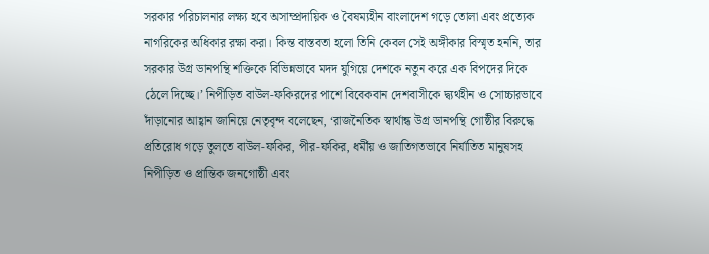সরকার পরিচালনার লক্ষ্য হবে অসাম্প্রদায়িক ও বৈষম্যহীন বাংলাদেশ গড়ে তোলা এবং প্রত্যেক নাগরিকের অধিকার রক্ষা করা। কিন্ত বাস্তবতা হলো তিনি কেবল সেই অঙ্গীকার বিস্মৃত হননি, তার সরকার উগ্র ডানপন্থি শক্তিকে বিভিন্নভাবে মদদ যুগিয়ে দেশকে নতুন করে এক বিপদের দিকে ঠেলে দিচ্ছে।’ নিপীড়িত বাউল-ফকিরদের পাশে বিবেকবান দেশবাসীকে দ্ব্যর্থহীন ও সোচ্চারভাবে দাঁড়ানোর আহ্বান জানিয়ে নেতৃবৃন্দ বলেছেন, ‘রাজনৈতিক স্বার্থান্ধ উগ্র ডানপন্থি গোষ্ঠীর বিরুদ্ধে প্রতিরোধ গড়ে তুলতে বাউল-ফকির, পীর-ফকির, ধর্মীয় ও জাতিগতভাবে নির্যাতিত মানুষসহ নিপীড়িত ও প্রান্তিক জনগোষ্ঠী এবং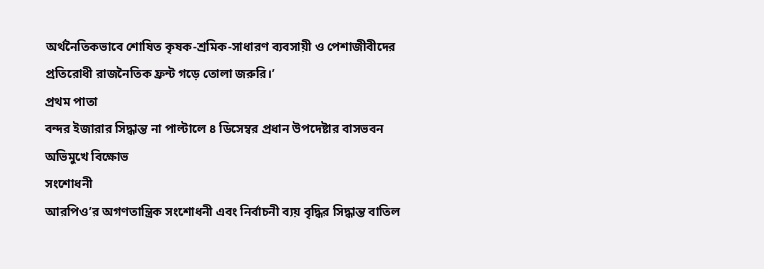অর্থনৈতিকভাবে শোষিত কৃষক-শ্রমিক-সাধারণ ব্যবসায়ী ও পেশাজীবীদের প্রতিরোধী রাজনৈতিক ফ্রন্ট গড়ে তোলা জরুরি।’
প্রথম পাতা
বন্দর ইজারার সিদ্ধান্ত না পাল্টালে ৪ ডিসেম্বর প্রধান উপদেষ্টার বাসভবন অভিমুখে বিক্ষোভ
সংশোধনী
আরপিও’র অগণতান্ত্রিক সংশোধনী এবং নির্বাচনী ব্যয় বৃদ্ধির সিদ্ধান্ত বাতিল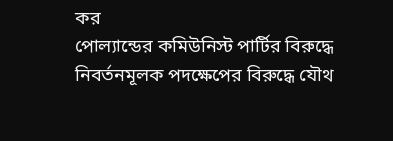কর
পোল্যান্ডের কমিউনিস্ট পার্টির বিরুদ্ধে নিবর্তনমূলক পদক্ষেপের বিরুদ্ধে যৌথ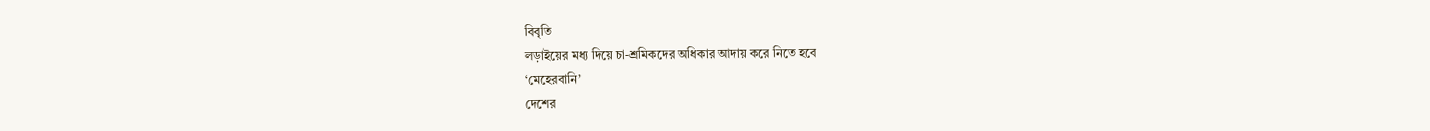বিবৃতি
লড়াইয়ের মধ্য দিয়ে চা-শ্রমিকদের অধিকার আদায় করে নিতে হবে
‘মেহেরবানি’
দেশের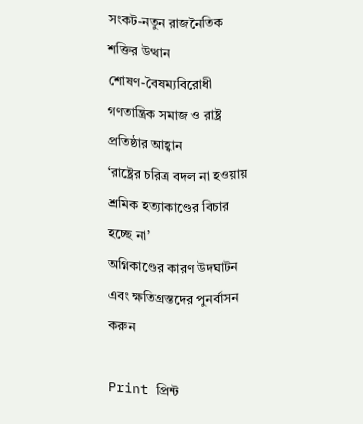সংকট-নতুন রাজনৈতিক শক্তির উত্থান
শোষণ-বৈষম্যবিরোধী গণতান্ত্রিক সমাজ ও রাষ্ট্র প্রতিষ্ঠার আহ্বান
‘রাষ্ট্রের চরিত্র বদল না হওয়ায় শ্রমিক হত্যাকাণ্ডের বিচার হচ্ছে না’
অগ্নিকাণ্ডের কারণ উদঘাটন এবং ক্ষতিগ্রস্তদের পুনর্বাসন করুন

Print প্রিন্ট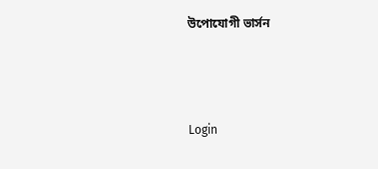উপোযোগী ভার্সন



Login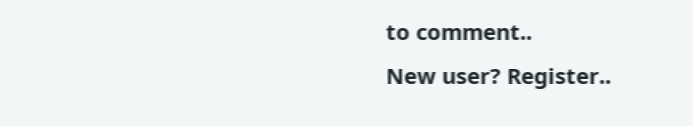to comment..
New user? Register..